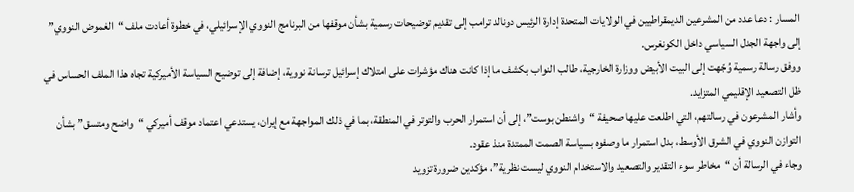المسار : دعا عدد من المشرعين الديمقراطيين في الولايات المتحدة إدارة الرئيس دونالد ترامب إلى تقديم توضيحات رسمية بشأن موقفها من البرنامج النووي الإسرائيلي، في خطوة أعادت ملف “الغموض النووي” إلى واجهة الجدل السياسي داخل الكونغرس.
ووفق رسالة رسمية وُجّهت إلى البيت الأبيض ووزارة الخارجية، طالب النواب بكشف ما إذا كانت هناك مؤشرات على امتلاك إسرائيل ترسانة نووية، إضافة إلى توضيح السياسة الأميركية تجاه هذا الملف الحساس في ظل التصعيد الإقليمي المتزايد.
وأشار المشرعون في رسالتهم، التي اطلعت عليها صحيفة “واشنطن بوست”، إلى أن استمرار الحرب والتوتر في المنطقة، بما في ذلك المواجهة مع إيران، يستدعي اعتماد موقف أميركي “واضح ومتسق” بشأن التوازن النووي في الشرق الأوسط، بدل استمرار ما وصفوه بسياسة الصمت الممتدة منذ عقود.
وجاء في الرسالة أن “مخاطر سوء التقدير والتصعيد والاستخدام النووي ليست نظرية”، مؤكدين ضرورة تزويد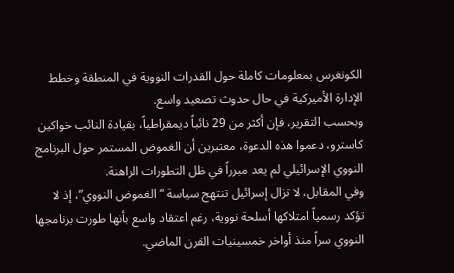الكونغرس بمعلومات كاملة حول القدرات النووية في المنطقة وخطط الإدارة الأميركية في حال حدوث تصعيد واسع.
وبحسب التقرير، فإن أكثر من 29 نائباً ديمقراطياً، بقيادة النائب خواكين كاسترو، دعموا هذه الدعوة، معتبرين أن الغموض المستمر حول البرنامج النووي الإسرائيلي لم يعد مبرراً في ظل التطورات الراهنة.
وفي المقابل، لا تزال إسرائيل تنتهج سياسة “الغموض النووي”، إذ لا تؤكد رسمياً امتلاكها أسلحة نووية، رغم اعتقاد واسع بأنها طورت برنامجها النووي سراً منذ أواخر خمسينيات القرن الماضي.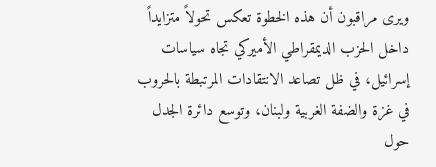ويرى مراقبون أن هذه الخطوة تعكس تحولاً متزايداً داخل الحزب الديمقراطي الأميركي تجاه سياسات إسرائيل، في ظل تصاعد الانتقادات المرتبطة بالحروب في غزة والضفة الغربية ولبنان، وتوسع دائرة الجدل حول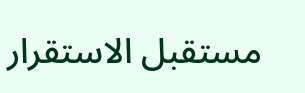مستقبل الاستقرار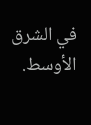في الشرق الأوسط.